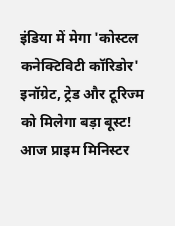इंडिया में मेगा 'कोस्टल कनेक्टिविटी कॉरिडोर' इनॉग्रेट, ट्रेड और टूरिज्म को मिलेगा बड़ा बूस्ट!
आज प्राइम मिनिस्टर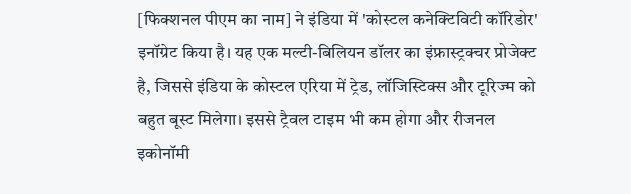[फिक्शनल पीएम का नाम] ने इंडिया में 'कोस्टल कनेक्टिविटी कॉरिडोर' इनॉग्रेट किया है। यह एक मल्टी-बिलियन डॉलर का इंफ्रास्ट्रक्चर प्रोजेक्ट है, जिससे इंडिया के कोस्टल एरिया में ट्रेड, लॉजिस्टिक्स और टूरिज्म को बहुत बूस्ट मिलेगा। इससे ट्रैवल टाइम भी कम होगा और रीजनल इकोनॉमी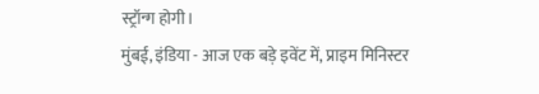स्ट्रॉन्ग होगी।
मुंबई, इंडिया - आज एक बड़े इवेंट में, प्राइम मिनिस्टर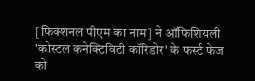[फिक्शनल पीएम का नाम] ने ऑफिशियली 'कोस्टल कनेक्टिविटी कॉरिडोर' के फर्स्ट फेज को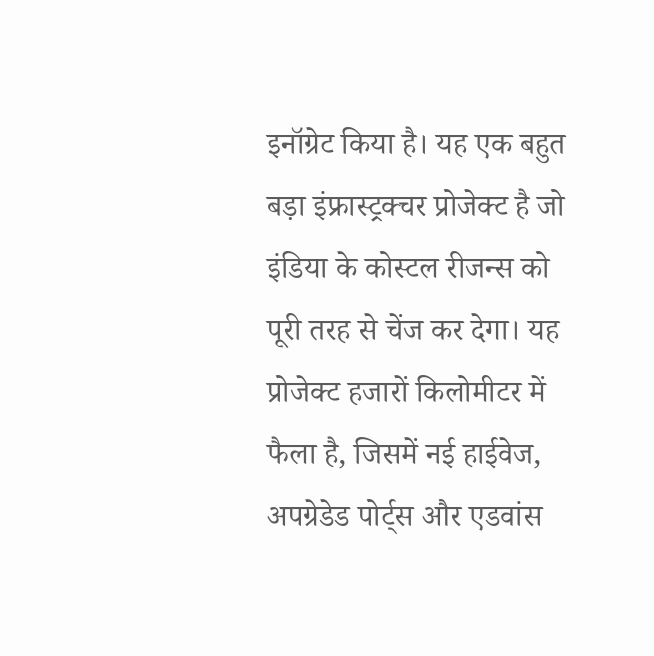इनॉग्रेट किया है। यह एक बहुत बड़ा इंफ्रास्ट्रक्चर प्रोजेक्ट है जो इंडिया के कोस्टल रीजन्स को पूरी तरह से चेंज कर देगा। यह प्रोजेक्ट हजारों किलोमीटर में फैला है, जिसमें नई हाईवेज, अपग्रेडेड पोर्ट्स और एडवांस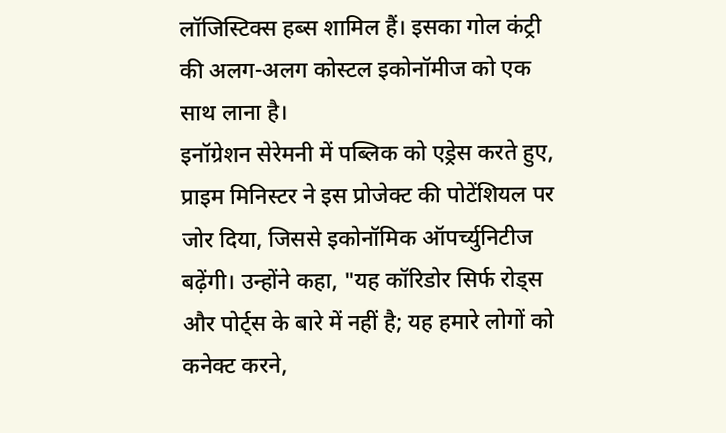लॉजिस्टिक्स हब्स शामिल हैं। इसका गोल कंट्री की अलग-अलग कोस्टल इकोनॉमीज को एक साथ लाना है।
इनॉग्रेशन सेरेमनी में पब्लिक को एड्रेस करते हुए, प्राइम मिनिस्टर ने इस प्रोजेक्ट की पोटेंशियल पर जोर दिया, जिससे इकोनॉमिक ऑपर्च्युनिटीज बढ़ेंगी। उन्होंने कहा, "यह कॉरिडोर सिर्फ रोड्स और पोर्ट्स के बारे में नहीं है; यह हमारे लोगों को कनेक्ट करने,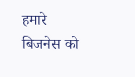हमारे बिजनेस को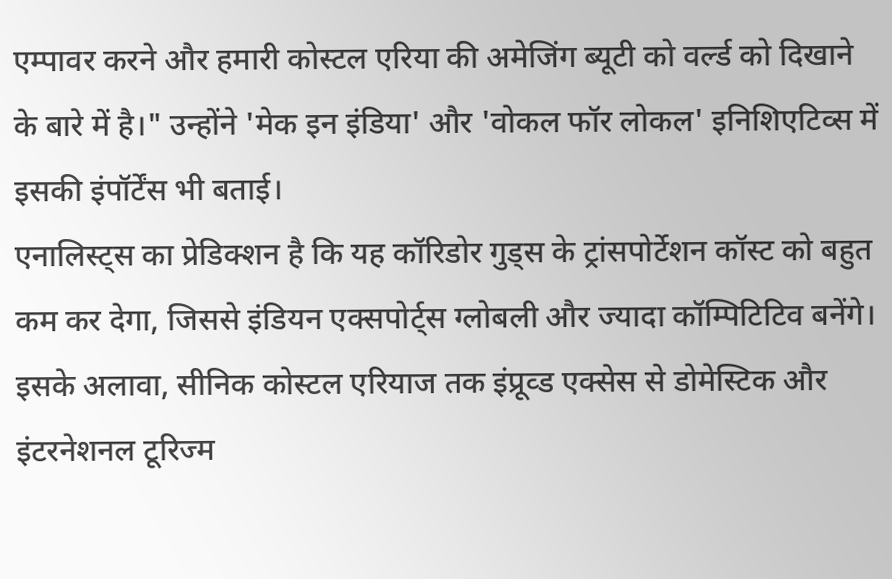एम्पावर करने और हमारी कोस्टल एरिया की अमेजिंग ब्यूटी को वर्ल्ड को दिखाने के बारे में है।" उन्होंने 'मेक इन इंडिया' और 'वोकल फॉर लोकल' इनिशिएटिव्स में इसकी इंपॉर्टेंस भी बताई।
एनालिस्ट्स का प्रेडिक्शन है कि यह कॉरिडोर गुड्स के ट्रांसपोर्टेशन कॉस्ट को बहुत कम कर देगा, जिससे इंडियन एक्सपोर्ट्स ग्लोबली और ज्यादा कॉम्पिटिटिव बनेंगे। इसके अलावा, सीनिक कोस्टल एरियाज तक इंप्रूव्ड एक्सेस से डोमेस्टिक और इंटरनेशनल टूरिज्म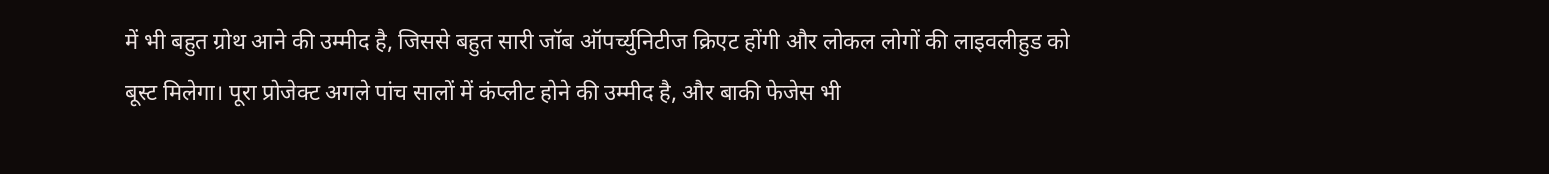में भी बहुत ग्रोथ आने की उम्मीद है, जिससे बहुत सारी जॉब ऑपर्च्युनिटीज क्रिएट होंगी और लोकल लोगों की लाइवलीहुड को बूस्ट मिलेगा। पूरा प्रोजेक्ट अगले पांच सालों में कंप्लीट होने की उम्मीद है, और बाकी फेजेस भी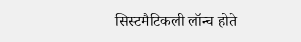सिस्टमैटिकली लॉन्च होते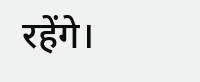रहेंगे।